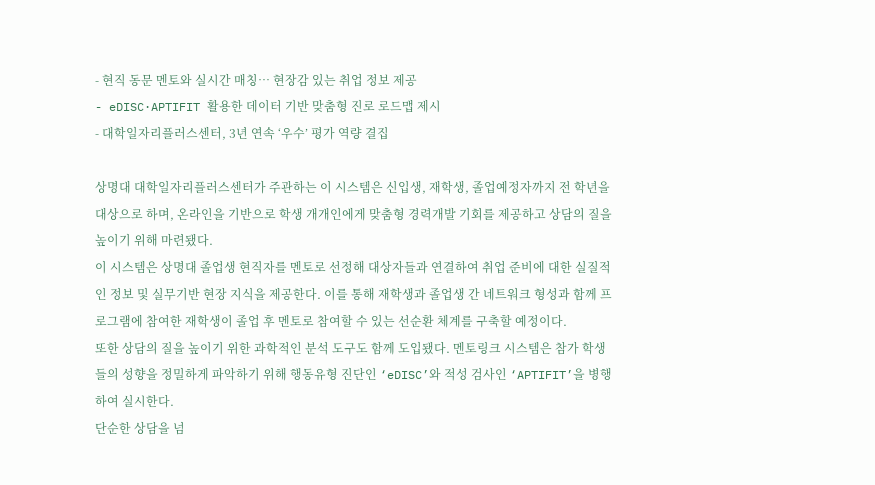- 현직 동문 멘토와 실시간 매칭… 현장감 있는 취업 정보 제공
- eDISC·APTIFIT 활용한 데이터 기반 맞춤형 진로 로드맵 제시
- 대학일자리플러스센터, 3년 연속 ‘우수’ 평가 역량 결집

상명대 대학일자리플러스센터가 주관하는 이 시스템은 신입생, 재학생, 졸업예정자까지 전 학년을 대상으로 하며, 온라인을 기반으로 학생 개개인에게 맞춤형 경력개발 기회를 제공하고 상담의 질을 높이기 위해 마련됐다.
이 시스템은 상명대 졸업생 현직자를 멘토로 선정해 대상자들과 연결하여 취업 준비에 대한 실질적인 정보 및 실무기반 현장 지식을 제공한다. 이를 통해 재학생과 졸업생 간 네트워크 형성과 함께 프로그램에 참여한 재학생이 졸업 후 멘토로 참여할 수 있는 선순환 체계를 구축할 예정이다.
또한 상담의 질을 높이기 위한 과학적인 분석 도구도 함께 도입됐다. 멘토링크 시스템은 참가 학생들의 성향을 정밀하게 파악하기 위해 행동유형 진단인 ‘eDISC’와 적성 검사인 ‘APTIFIT’을 병행하여 실시한다.
단순한 상담을 넘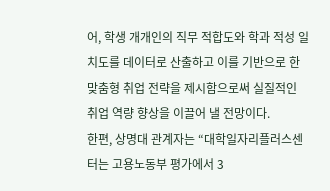어, 학생 개개인의 직무 적합도와 학과 적성 일치도를 데이터로 산출하고 이를 기반으로 한 맞춤형 취업 전략을 제시함으로써 실질적인 취업 역량 향상을 이끌어 낼 전망이다.
한편, 상명대 관계자는 “대학일자리플러스센터는 고용노동부 평가에서 3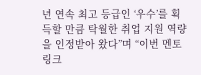년 연속 최고 등급인 ‘우수’를 획득할 만큼 탁월한 취업 지원 역량을 인정받아 왔다”며 “이번 멘토링크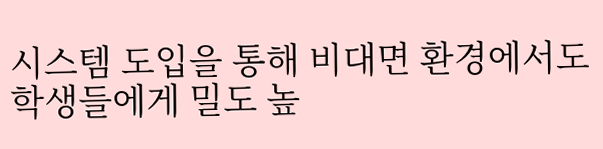시스템 도입을 통해 비대면 환경에서도 학생들에게 밀도 높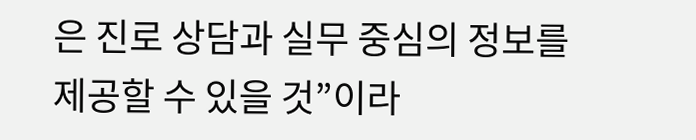은 진로 상담과 실무 중심의 정보를 제공할 수 있을 것”이라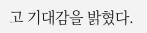고 기대감을 밝혔다.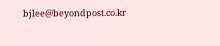bjlee@beyondpost.co.kr